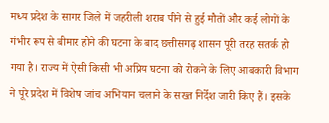मध्य प्रदेश के सागर जिले में जहरीली शराब पीने से हुई मौतों और कई लोगों के गंभीर रूप से बीमार होने की घटना के बाद छत्तीसगढ़ शासन पूरी तरह सतर्क हो गया है। राज्य में ऐसी किसी भी अप्रिय घटना को रोकने के लिए आबकारी विभाग ने पूरे प्रदेश में विशेष जांच अभियान चलाने के सख्त निर्देश जारी किए हैं। इसके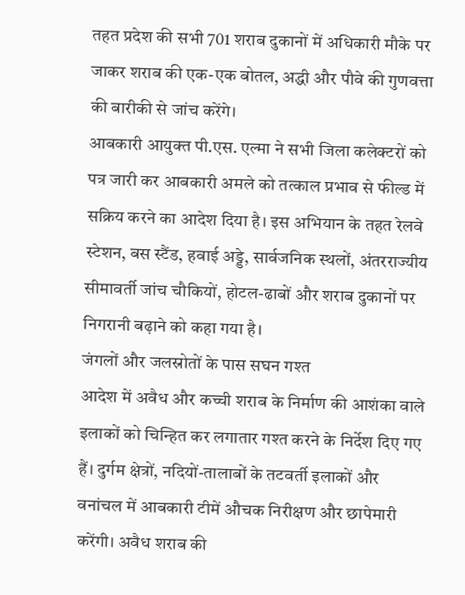तहत प्रदेश की सभी 701 शराब दुकानों में अधिकारी मौके पर जाकर शराब की एक-एक बोतल, अद्धी और पौवे की गुणवत्ता की बारीकी से जांच करेंगे।
आबकारी आयुक्त पी.एस. एल्मा ने सभी जिला कलेक्टरों को पत्र जारी कर आबकारी अमले को तत्काल प्रभाव से फील्ड में सक्रिय करने का आदेश दिया है। इस अभियान के तहत रेलवे स्टेशन, बस स्टैंड, हवाई अड्डे, सार्वजनिक स्थलों, अंतरराज्यीय सीमावर्ती जांच चौकियों, होटल-ढाबों और शराब दुकानों पर निगरानी बढ़ाने को कहा गया है।
जंगलों और जलस्रोतों के पास सघन गश्त
आदेश में अवैध और कच्ची शराब के निर्माण की आशंका वाले इलाकों को चिन्हित कर लगातार गश्त करने के निर्देश दिए गए हैं। दुर्गम क्षेत्रों, नदियों-तालाबों के तटवर्ती इलाकों और वनांचल में आबकारी टीमें औचक निरीक्षण और छापेमारी करेंगी। अवैध शराब की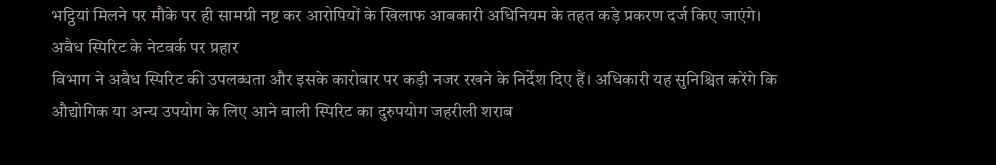भट्ठियां मिलने पर मौके पर ही सामग्री नष्ट कर आरोपियों के खिलाफ आबकारी अधिनियम के तहत कड़े प्रकरण दर्ज किए जाएंगे।
अवैध स्पिरिट के नेटवर्क पर प्रहार
विभाग ने अवैध स्पिरिट की उपलब्धता और इसके कारोबार पर कड़ी नजर रखने के निर्देश दिए हैं। अधिकारी यह सुनिश्चित करेंगे कि औद्योगिक या अन्य उपयोग के लिए आने वाली स्पिरिट का दुरुपयोग जहरीली शराब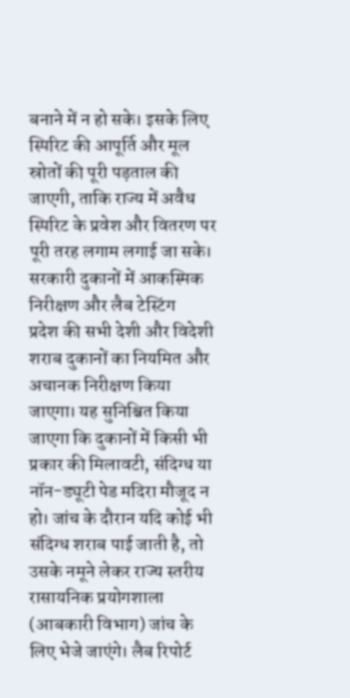बनाने में न हो सके। इसके लिए स्पिरिट की आपूर्ति और मूल स्रोतों की पूरी पड़ताल की जाएगी, ताकि राज्य में अवैध स्पिरिट के प्रवेश और वितरण पर पूरी तरह लगाम लगाई जा सके।
सरकारी दुकानों में आकस्मिक निरीक्षण और लैब टेस्टिंग
प्रदेश की सभी देशी और विदेशी शराब दुकानों का नियमित और अचानक निरीक्षण किया जाएगा। यह सुनिश्चित किया जाएगा कि दुकानों में किसी भी प्रकार की मिलावटी, संदिग्ध या नॉन-ड्यूटी पेड मदिरा मौजूद न हो। जांच के दौरान यदि कोई भी संदिग्ध शराब पाई जाती है, तो उसके नमूने लेकर राज्य स्तरीय रासायनिक प्रयोगशाला (आबकारी विभाग) जांच के लिए भेजे जाएंगे। लैब रिपोर्ट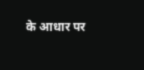के आधार पर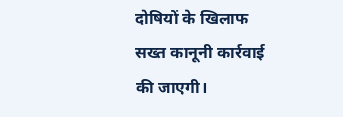दोषियों के खिलाफ सख्त कानूनी कार्रवाई की जाएगी।